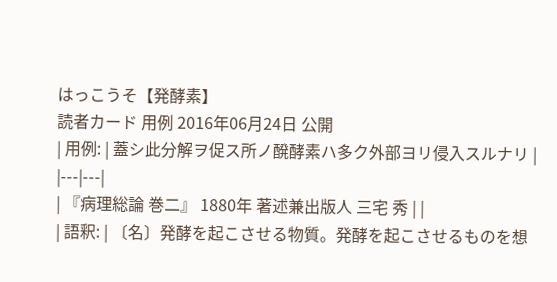はっこうそ【発酵素】
読者カード 用例 2016年06月24日 公開
| 用例: | 蓋シ此分解ヲ促ス所ノ醗酵素ハ多ク外部ヨリ侵入スルナリ |
|---|---|
| 『病理総論 巻二』 1880年 著述兼出版人 三宅 秀 | |
| 語釈: | 〔名〕発酵を起こさせる物質。発酵を起こさせるものを想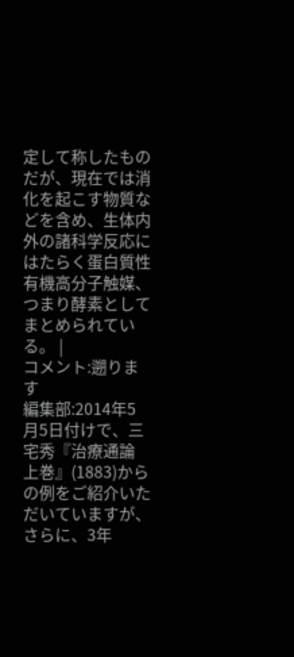定して称したものだが、現在では消化を起こす物質などを含め、生体内外の諸科学反応にはたらく蛋白質性有機高分子触媒、つまり酵素としてまとめられている。 |
コメント:遡ります
編集部:2014年5月5日付けで、三宅秀『治療通論 上巻』(1883)からの例をご紹介いただいていますが、さらに、3年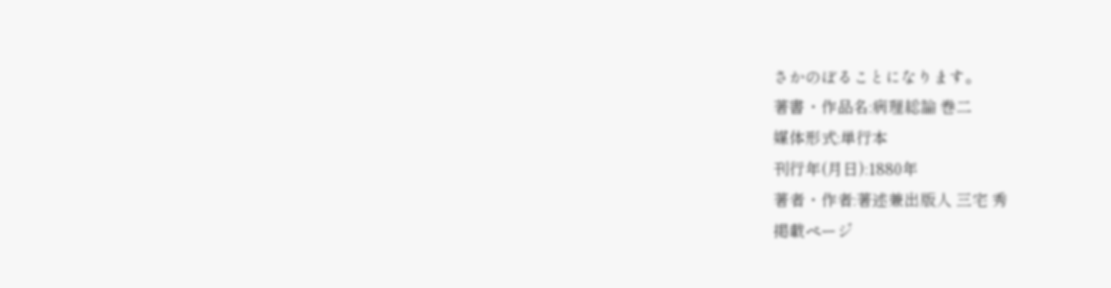さかのぼることになります。
著書・作品名:病理総論 巻二
媒体形式:単行本
刊行年(月日):1880年
著者・作者:著述兼出版人 三宅 秀
掲載ページ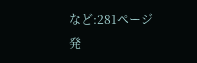など:281ページ
発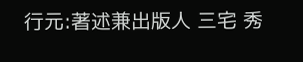行元:著述兼出版人 三宅 秀